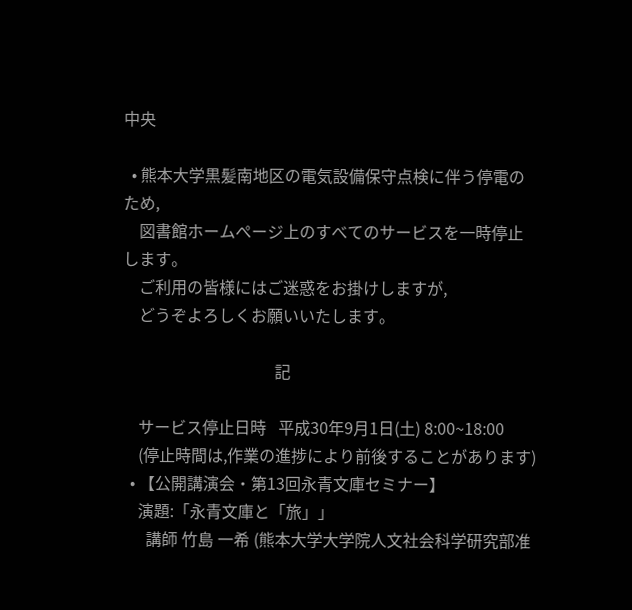中央

  • 熊本大学黒髪南地区の電気設備保守点検に伴う停電のため,
    図書館ホームぺージ上のすべてのサービスを一時停止します。
    ご利用の皆様にはご迷惑をお掛けしますが,
    どうぞよろしくお願いいたします。

                                      記

    サービス停止日時   平成30年9月1日(土) 8:00~18:00
    (停止時間は,作業の進捗により前後することがあります)
  • 【公開講演会・第13回永青文庫セミナー】
    演題:「永青文庫と「旅」」
      講師 竹島 一希 (熊本大学大学院人文社会科学研究部准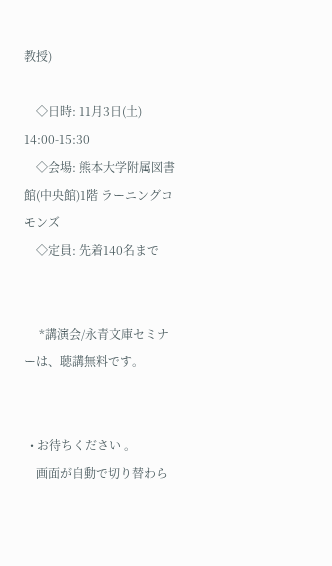教授)

    ◇日時: 11月3日(土) 14:00-15:30
    ◇会場: 熊本大学附属図書館(中央館)1階 ラーニングコモンズ
    ◇定員: 先着140名まで


     *講演会/永青文庫セミナーは、聴講無料です。


  • お待ちください 。
    画面が自動で切り替わら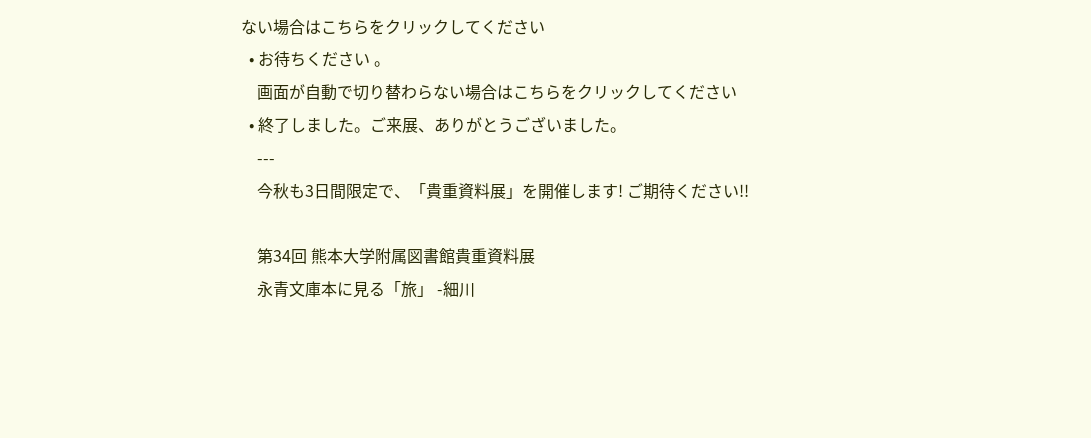ない場合はこちらをクリックしてください
  • お待ちください 。
    画面が自動で切り替わらない場合はこちらをクリックしてください
  • 終了しました。ご来展、ありがとうございました。
    ---
    今秋も3日間限定で、「貴重資料展」を開催します! ご期待ください!!

    第34回 熊本大学附属図書館貴重資料展
    永青文庫本に見る「旅」 -細川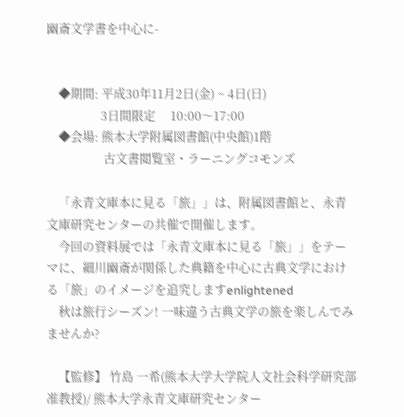幽斎文学書を中心に-


    ◆期間: 平成30年11月2日(金) ~ 4日(日)
                  3日間限定     10:00〜17:00
    ◆会場: 熊本大学附属図書館(中央館)1階
                   古文書閲覧室・ラーニングコモンズ

    「永青文庫本に見る「旅」」は、附属図書館と、永青文庫研究センターの共催で開催します。
    今回の資料展では「永青文庫本に見る「旅」」をテーマに、細川幽斎が関係した典籍を中心に古典文学における「旅」のイメージを追究しますenlightened
    秋は旅行シーズン! 一味違う古典文学の旅を楽しんでみませんか?

    【監修】 竹島 一希(熊本大学大学院人文社会科学研究部准教授)/ 熊本大学永青文庫研究センター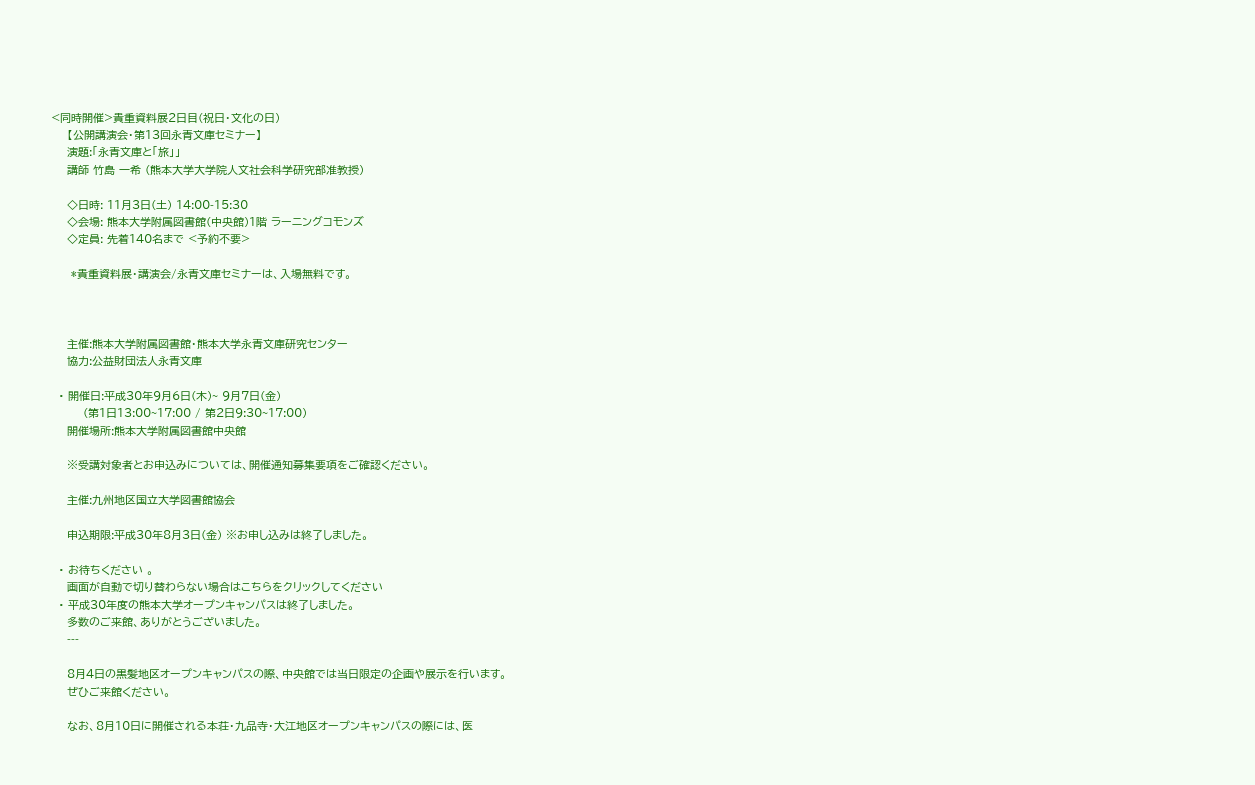<同時開催>貴重資料展2日目(祝日・文化の日)
    【公開講演会・第13回永青文庫セミナー】
    演題:「永青文庫と「旅」」
    講師 竹島 一希 (熊本大学大学院人文社会科学研究部准教授)

    ◇日時: 11月3日(土) 14:00-15:30
    ◇会場: 熊本大学附属図書館(中央館)1階 ラーニングコモンズ
    ◇定員: 先着140名まで <予約不要>

     *貴重資料展・講演会/永青文庫セミナーは、入場無料です。



    主催:熊本大学附属図書館・熊本大学永青文庫研究センター
    協力:公益財団法人永青文庫

  • 開催日:平成30年9月6日(木)~ 9月7日(金)
        (第1日13:00~17:00 / 第2日9:30~17:00)
    開催場所:熊本大学附属図書館中央館

    ※受講対象者とお申込みについては、開催通知募集要項をご確認ください。

    主催:九州地区国立大学図書館協会

    申込期限:平成30年8月3日(金) ※お申し込みは終了しました。

  • お待ちください 。
    画面が自動で切り替わらない場合はこちらをクリックしてください
  • 平成30年度の熊本大学オープンキャンパスは終了しました。
    多数のご来館、ありがとうございました。
    ---

    8月4日の黒髪地区オープンキャンパスの際、中央館では当日限定の企画や展示を行います。
    ぜひご来館ください。

    なお、8月10日に開催される本荘・九品寺・大江地区オープンキャンパスの際には、医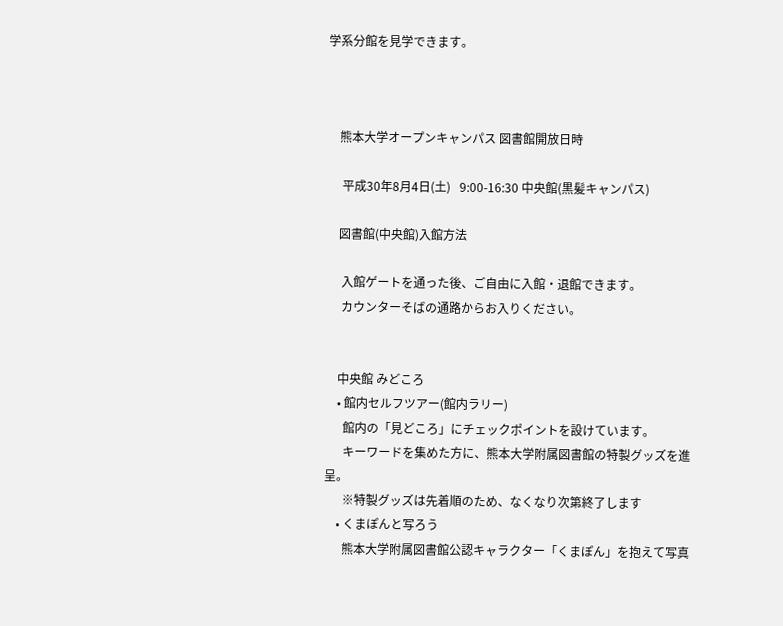学系分館を見学できます。



    熊本大学オープンキャンパス 図書館開放日時

     平成30年8月4日(土)   9:00-16:30 中央館(黒髪キャンパス)

    図書館(中央館)入館方法

     入館ゲートを通った後、ご自由に入館・退館できます。
     カウンターそばの通路からお入りください。


    中央館 みどころ
    • 館内セルフツアー(館内ラリー)
      館内の「見どころ」にチェックポイントを設けています。
      キーワードを集めた方に、熊本大学附属図書館の特製グッズを進呈。
      ※特製グッズは先着順のため、なくなり次第終了します
    • くまぽんと写ろう
      熊本大学附属図書館公認キャラクター「くまぽん」を抱えて写真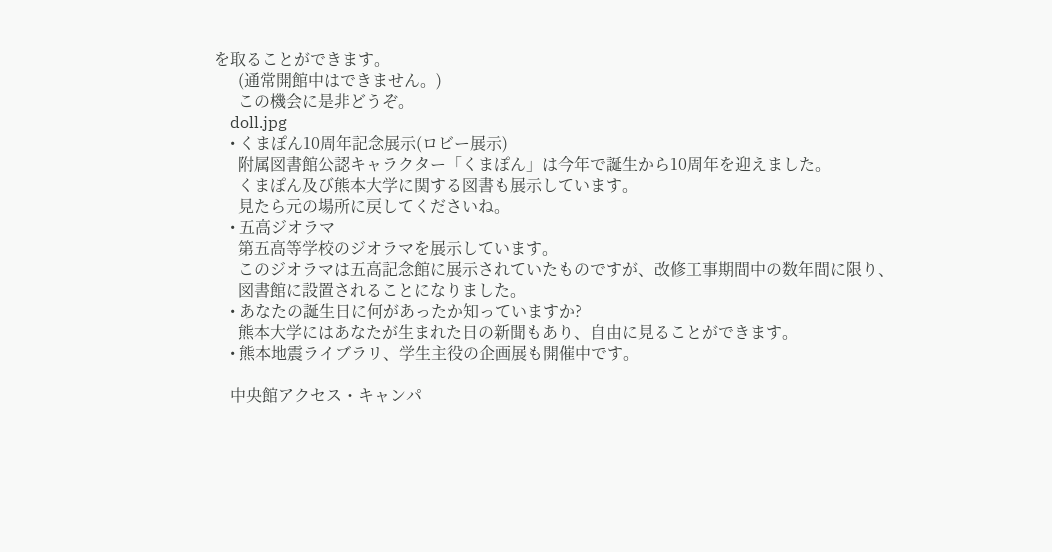を取ることができます。
      (通常開館中はできません。)
      この機会に是非どうぞ。
    doll.jpg
    • くまぽん10周年記念展示(ロビー展示)
      附属図書館公認キャラクター「くまぽん」は今年で誕生から10周年を迎えました。
      くまぽん及び熊本大学に関する図書も展示しています。
      見たら元の場所に戻してくださいね。
    • 五高ジオラマ
      第五高等学校のジオラマを展示しています。
      このジオラマは五高記念館に展示されていたものですが、改修工事期間中の数年間に限り、
      図書館に設置されることになりました。
    • あなたの誕生日に何があったか知っていますか?
      熊本大学にはあなたが生まれた日の新聞もあり、自由に見ることができます。
    • 熊本地震ライブラリ、学生主役の企画展も開催中です。

    中央館アクセス・キャンパ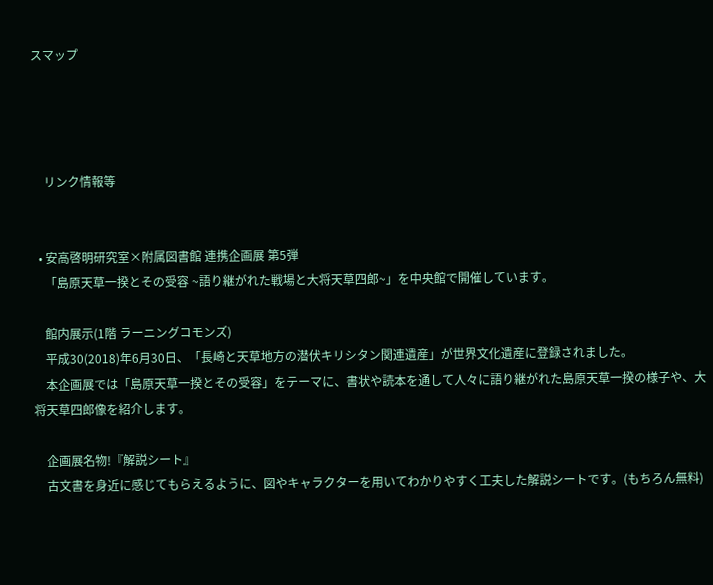スマップ




    リンク情報等


  • 安高啓明研究室×附属図書館 連携企画展 第5弾
    「島原天草一揆とその受容 ~語り継がれた戦場と大将天草四郎~」を中央館で開催しています。

    館内展示(1階 ラーニングコモンズ)
    平成30(2018)年6月30日、「長崎と天草地方の潜伏キリシタン関連遺産」が世界文化遺産に登録されました。
    本企画展では「島原天草一揆とその受容」をテーマに、書状や読本を通して人々に語り継がれた島原天草一揆の様子や、大将天草四郎像を紹介します。

    企画展名物!『解説シート』
    古文書を身近に感じてもらえるように、図やキャラクターを用いてわかりやすく工夫した解説シートです。(もちろん無料)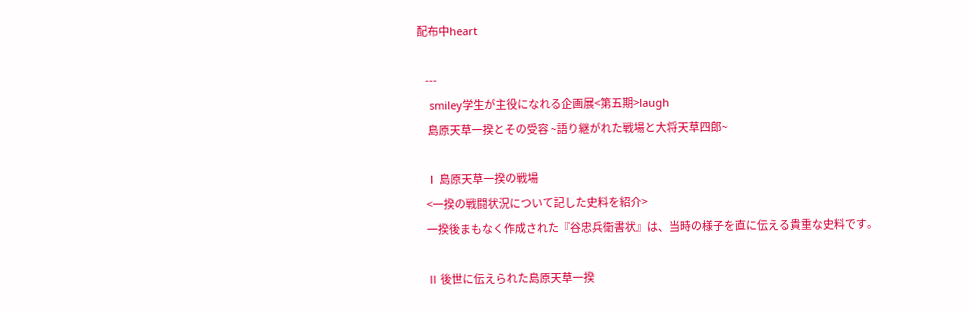配布中heart

    ---
    smiley学生が主役になれる企画展<第五期>laugh
     島原天草一揆とその受容 ~語り継がれた戦場と大将天草四郎~

    Ⅰ 島原天草一揆の戦場
    <一揆の戦闘状況について記した史料を紹介>
    一揆後まもなく作成された『谷忠兵衛書状』は、当時の様子を直に伝える貴重な史料です。

    Ⅱ 後世に伝えられた島原天草一揆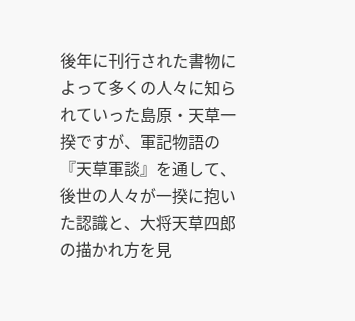後年に刊行された書物によって多くの人々に知られていった島原・天草一揆ですが、軍記物語の『天草軍談』を通して、後世の人々が一揆に抱いた認識と、大将天草四郎の描かれ方を見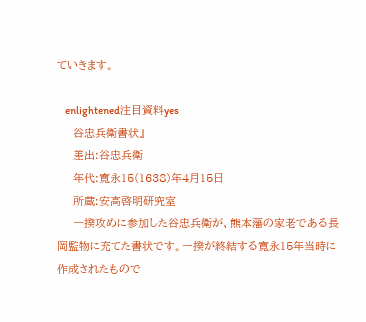ていきます。

    enlightened注目資料yes
    谷忠兵衛書状』
    差出:谷忠兵衛
    年代:寛永15(1638)年4月15日
    所蔵:安高啓明研究室
    一揆攻めに参加した谷忠兵衛が、熊本藩の家老である長岡監物に充てた書状です。一揆が終結する寛永15年当時に作成されたもので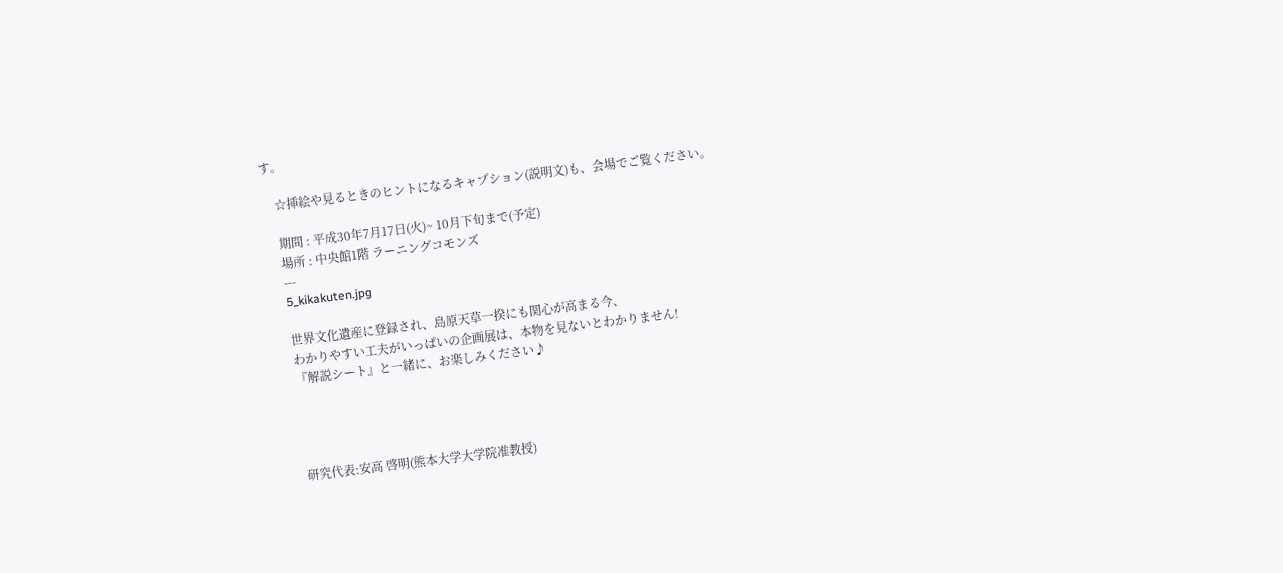す。

    ☆挿絵や見るときのヒントになるキャプション(説明文)も、会場でご覧ください。

    期間 : 平成30年7月17日(火)~ 10月下旬まで(予定)
    場所 : 中央館1階 ラーニングコモンズ
    ---
    5_kikakuten.jpg

    世界文化遺産に登録され、島原天草一揆にも関心が高まる今、
    わかりやすい工夫がいっぱいの企画展は、本物を見ないとわかりません!
    『解説シート』と一緒に、お楽しみください♪




    研究代表:安高 啓明(熊本大学大学院准教授)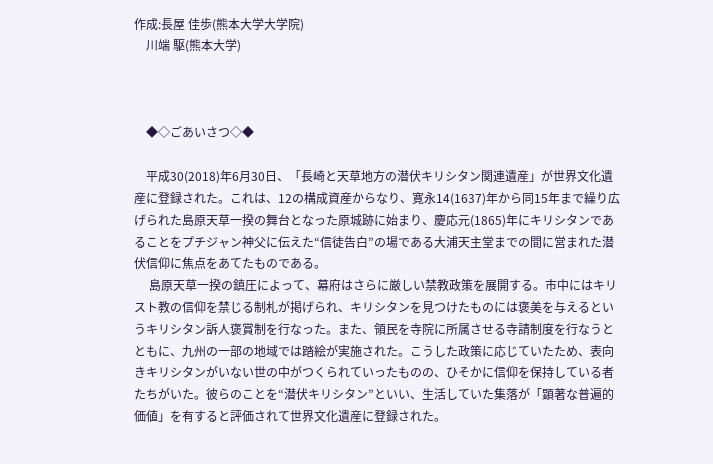作成:長屋 佳歩(熊本大学大学院)
    川端 駆(熊本大学)



    ◆◇ごあいさつ◇◆

    平成30(2018)年6月30日、「長崎と天草地方の潜伏キリシタン関連遺産」が世界文化遺産に登録された。これは、12の構成資産からなり、寛永14(1637)年から同15年まで繰り広げられた島原天草一揆の舞台となった原城跡に始まり、慶応元(1865)年にキリシタンであることをプチジャン神父に伝えた“信徒告白”の場である大浦天主堂までの間に営まれた潜伏信仰に焦点をあてたものである。
     島原天草一揆の鎮圧によって、幕府はさらに厳しい禁教政策を展開する。市中にはキリスト教の信仰を禁じる制札が掲げられ、キリシタンを見つけたものには褒美を与えるというキリシタン訴人褒賞制を行なった。また、領民を寺院に所属させる寺請制度を行なうとともに、九州の一部の地域では踏絵が実施された。こうした政策に応じていたため、表向きキリシタンがいない世の中がつくられていったものの、ひそかに信仰を保持している者たちがいた。彼らのことを“潜伏キリシタン”といい、生活していた集落が「顕著な普遍的価値」を有すると評価されて世界文化遺産に登録された。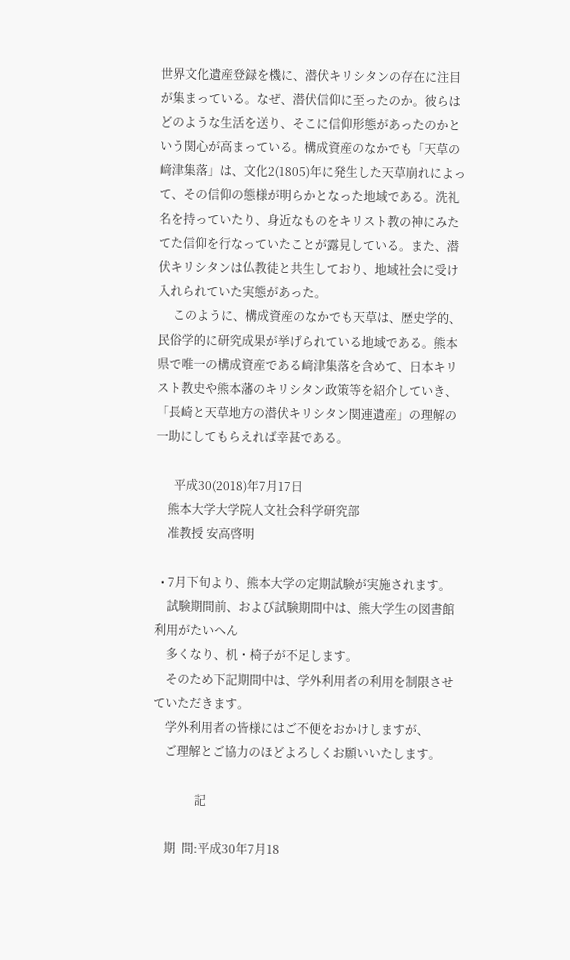世界文化遺産登録を機に、潜伏キリシタンの存在に注目が集まっている。なぜ、潜伏信仰に至ったのか。彼らはどのような生活を送り、そこに信仰形態があったのかという関心が高まっている。構成資産のなかでも「天草の﨑津集落」は、文化2(1805)年に発生した天草崩れによって、その信仰の態様が明らかとなった地域である。洗礼名を持っていたり、身近なものをキリスト教の神にみたてた信仰を行なっていたことが露見している。また、潜伏キリシタンは仏教徒と共生しており、地域社会に受け入れられていた実態があった。
     このように、構成資産のなかでも天草は、歴史学的、民俗学的に研究成果が挙げられている地域である。熊本県で唯一の構成資産である﨑津集落を含めて、日本キリスト教史や熊本藩のキリシタン政策等を紹介していき、「長崎と天草地方の潜伏キリシタン関連遺産」の理解の一助にしてもらえれば幸甚である。

      平成30(2018)年7月17日
    熊本大学大学院人文社会科学研究部
    准教授 安高啓明

  • 7月下旬より、熊本大学の定期試験が実施されます。
    試験期間前、および試験期間中は、熊大学生の図書館利用がたいへん
    多くなり、机・椅子が不足します。
    そのため下記期間中は、学外利用者の利用を制限させていただきます。
    学外利用者の皆様にはご不便をおかけしますが、
    ご理解とご協力のほどよろしくお願いいたします。

              記

    期  間:平成30年7月18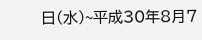日(水)~平成30年8月7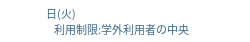日(火)
    利用制限:学外利用者の中央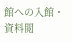館への入館・資料閲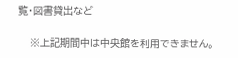覧・図書貸出など

    ※上記期間中は中央館を利用できません。